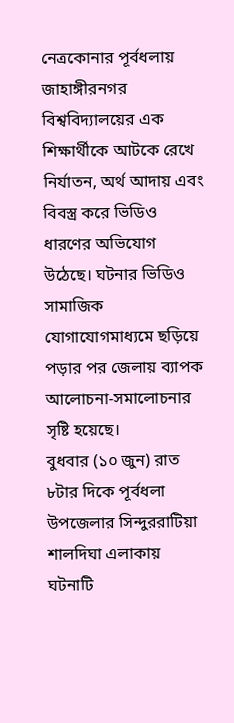নেত্রকোনার পূর্বধলায় জাহাঙ্গীরনগর বিশ্ববিদ্যালয়ের এক শিক্ষার্থীকে আটকে রেখে নির্যাতন, অর্থ আদায় এবং বিবস্ত্র করে ভিডিও ধারণের অভিযোগ উঠেছে। ঘটনার ভিডিও সামাজিক যোগাযোগমাধ্যমে ছড়িয়ে পড়ার পর জেলায় ব্যাপক আলোচনা-সমালোচনার সৃষ্টি হয়েছে।
বুধবার (১০ জুন) রাত ৮টার দিকে পূর্বধলা উপজেলার সিন্দুররাটিয়া শালদিঘা এলাকায় ঘটনাটি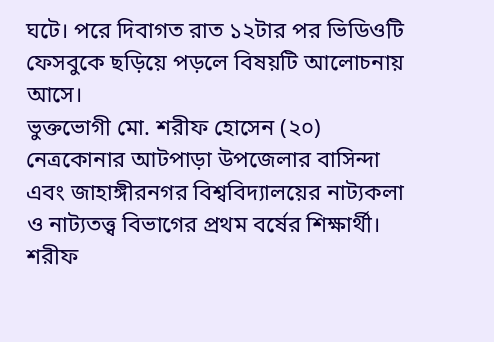ঘটে। পরে দিবাগত রাত ১২টার পর ভিডিওটি ফেসবুকে ছড়িয়ে পড়লে বিষয়টি আলোচনায় আসে।
ভুক্তভোগী মো. শরীফ হোসেন (২০) নেত্রকোনার আটপাড়া উপজেলার বাসিন্দা এবং জাহাঙ্গীরনগর বিশ্ববিদ্যালয়ের নাট্যকলা ও নাট্যতত্ত্ব বিভাগের প্রথম বর্ষের শিক্ষার্থী।
শরীফ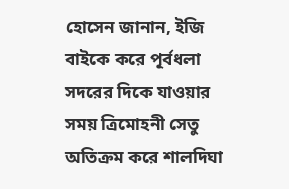হোসেন জানান, ইজি বাইকে করে পূর্বধলা সদরের দিকে যাওয়ার সময় ত্রিমোহনী সেতু অতিক্রম করে শালদিঘা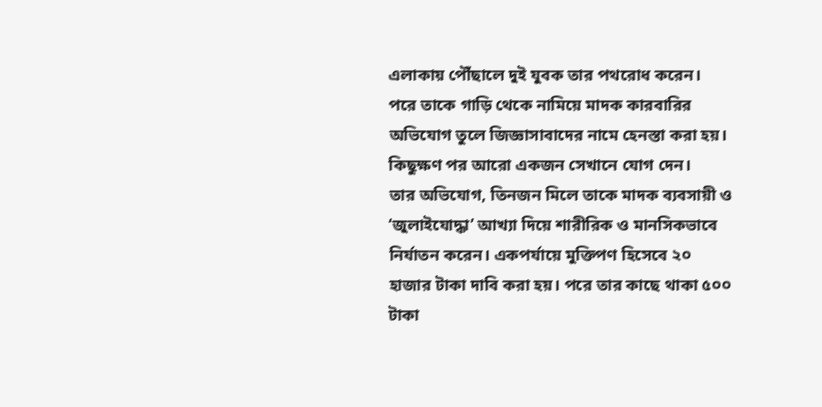এলাকায় পৌঁছালে দুই যুবক তার পথরোধ করেন। পরে তাকে গাড়ি থেকে নামিয়ে মাদক কারবারির অভিযোগ তুলে জিজ্ঞাসাবাদের নামে হেনস্তা করা হয়। কিছুক্ষণ পর আরো একজন সেখানে যোগ দেন।
তার অভিযোগ, তিনজন মিলে তাকে মাদক ব্যবসায়ী ও ‘জুলাইযোদ্ধা’ আখ্যা দিয়ে শারীরিক ও মানসিকভাবে নির্যাতন করেন। একপর্যায়ে মুক্তিপণ হিসেবে ২০ হাজার টাকা দাবি করা হয়। পরে তার কাছে থাকা ৫০০ টাকা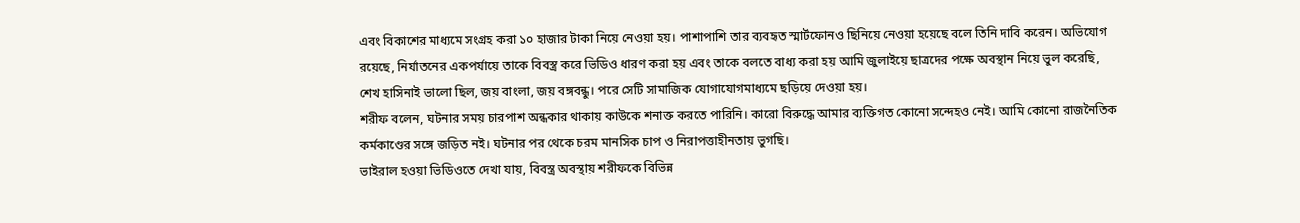এবং বিকাশের মাধ্যমে সংগ্রহ করা ১০ হাজার টাকা নিয়ে নেওয়া হয়। পাশাপাশি তার ব্যবহৃত স্মার্টফোনও ছিনিয়ে নেওয়া হয়েছে বলে তিনি দাবি করেন। অভিযোগ রয়েছে, নির্যাতনের একপর্যায়ে তাকে বিবস্ত্র করে ভিডিও ধারণ করা হয় এবং তাকে বলতে বাধ্য করা হয় আমি জুলাইয়ে ছাত্রদের পক্ষে অবস্থান নিয়ে ভুল করেছি, শেখ হাসিনাই ভালো ছিল, জয় বাংলা, জয় বঙ্গবন্ধু। পরে সেটি সামাজিক যোগাযোগমাধ্যমে ছড়িয়ে দেওয়া হয়।
শরীফ বলেন, ঘটনার সময় চারপাশ অন্ধকার থাকায় কাউকে শনাক্ত করতে পারিনি। কারো বিরুদ্ধে আমার ব্যক্তিগত কোনো সন্দেহও নেই। আমি কোনো রাজনৈতিক কর্মকাণ্ডের সঙ্গে জড়িত নই। ঘটনার পর থেকে চরম মানসিক চাপ ও নিরাপত্তাহীনতায় ভুগছি।
ভাইরাল হওয়া ভিডিওতে দেখা যায়, বিবস্ত্র অবস্থায় শরীফকে বিভিন্ন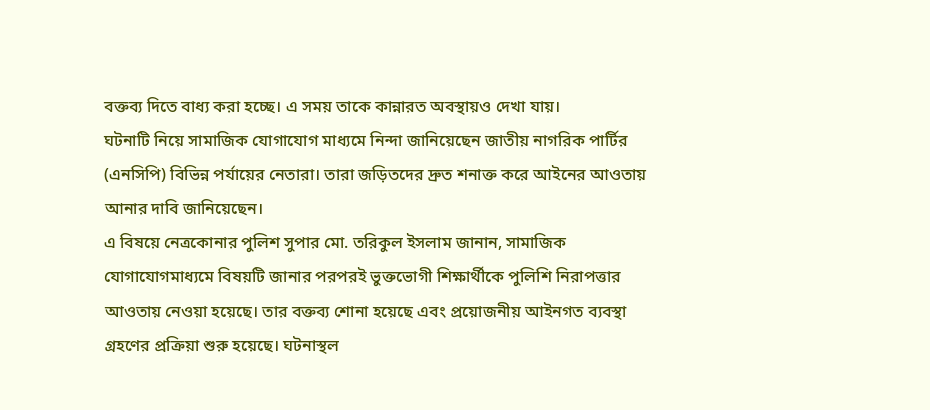বক্তব্য দিতে বাধ্য করা হচ্ছে। এ সময় তাকে কান্নারত অবস্থায়ও দেখা যায়।
ঘটনাটি নিয়ে সামাজিক যোগাযোগ মাধ্যমে নিন্দা জানিয়েছেন জাতীয় নাগরিক পার্টির (এনসিপি) বিভিন্ন পর্যায়ের নেতারা। তারা জড়িতদের দ্রুত শনাক্ত করে আইনের আওতায় আনার দাবি জানিয়েছেন।
এ বিষয়ে নেত্রকোনার পুলিশ সুপার মো. তরিকুল ইসলাম জানান, সামাজিক যোগাযোগমাধ্যমে বিষয়টি জানার পরপরই ভুক্তভোগী শিক্ষার্থীকে পুলিশি নিরাপত্তার আওতায় নেওয়া হয়েছে। তার বক্তব্য শোনা হয়েছে এবং প্রয়োজনীয় আইনগত ব্যবস্থা গ্রহণের প্রক্রিয়া শুরু হয়েছে। ঘটনাস্থল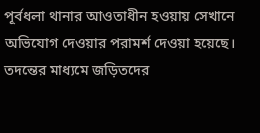পূর্বধলা থানার আওতাধীন হওয়ায় সেখানে অভিযোগ দেওয়ার পরামর্শ দেওয়া হয়েছে। তদন্তের মাধ্যমে জড়িতদের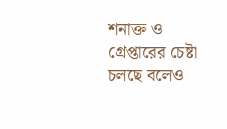শনাক্ত ও গ্রেপ্তারের চেষ্টা চলছে বলেও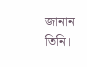জানান তিনি।